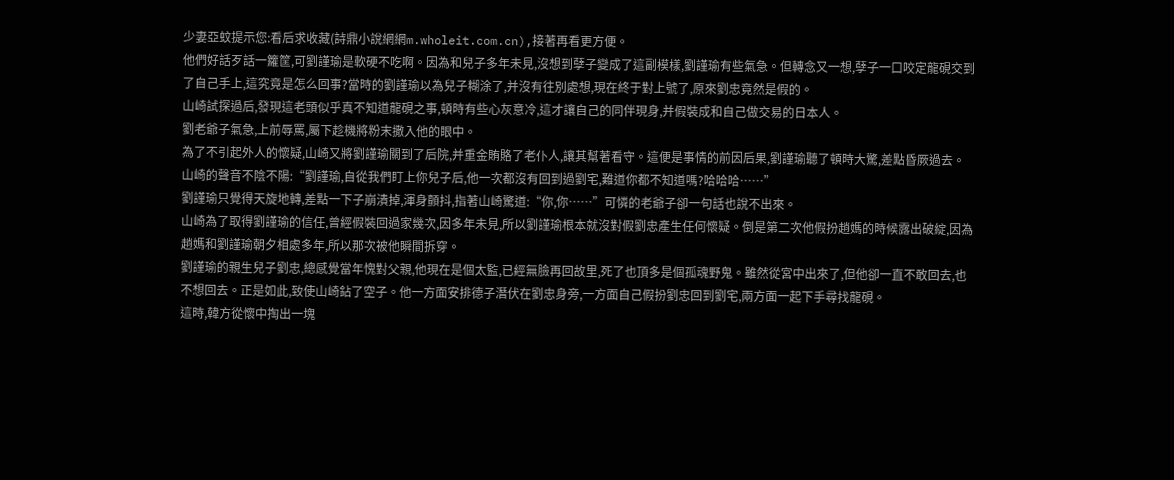少妻亞蚊提示您:看后求收藏(詩鼎小說網網m.wholeit.com.cn),接著再看更方便。
他們好話歹話一籮筐,可劉謹瑜是軟硬不吃啊。因為和兒子多年未見,沒想到孽子變成了這副模樣,劉謹瑜有些氣急。但轉念又一想,孽子一口咬定龍硯交到了自己手上,這究竟是怎么回事?當時的劉謹瑜以為兒子糊涂了,并沒有往別處想,現在終于對上號了,原來劉忠竟然是假的。
山崎試探過后,發現這老頭似乎真不知道龍硯之事,頓時有些心灰意冷,這才讓自己的同伴現身,并假裝成和自己做交易的日本人。
劉老爺子氣急,上前辱罵,屬下趁機將粉末撒入他的眼中。
為了不引起外人的懷疑,山崎又將劉謹瑜關到了后院,并重金賄賂了老仆人,讓其幫著看守。這便是事情的前因后果,劉謹瑜聽了頓時大驚,差點昏厥過去。
山崎的聲音不陰不陽:“劉謹瑜,自從我們盯上你兒子后,他一次都沒有回到過劉宅,難道你都不知道嗎?哈哈哈……”
劉謹瑜只覺得天旋地轉,差點一下子崩潰掉,渾身顫抖,指著山崎驚道:“你,你……”可憐的老爺子卻一句話也說不出來。
山崎為了取得劉謹瑜的信任,曾經假裝回過家幾次,因多年未見,所以劉謹瑜根本就沒對假劉忠產生任何懷疑。倒是第二次他假扮趙媽的時候露出破綻,因為趙媽和劉謹瑜朝夕相處多年,所以那次被他瞬間拆穿。
劉謹瑜的親生兒子劉忠,總感覺當年愧對父親,他現在是個太監,已經無臉再回故里,死了也頂多是個孤魂野鬼。雖然從宮中出來了,但他卻一直不敢回去,也不想回去。正是如此,致使山崎鉆了空子。他一方面安排德子潛伏在劉忠身旁,一方面自己假扮劉忠回到劉宅,兩方面一起下手尋找龍硯。
這時,韓方從懷中掏出一塊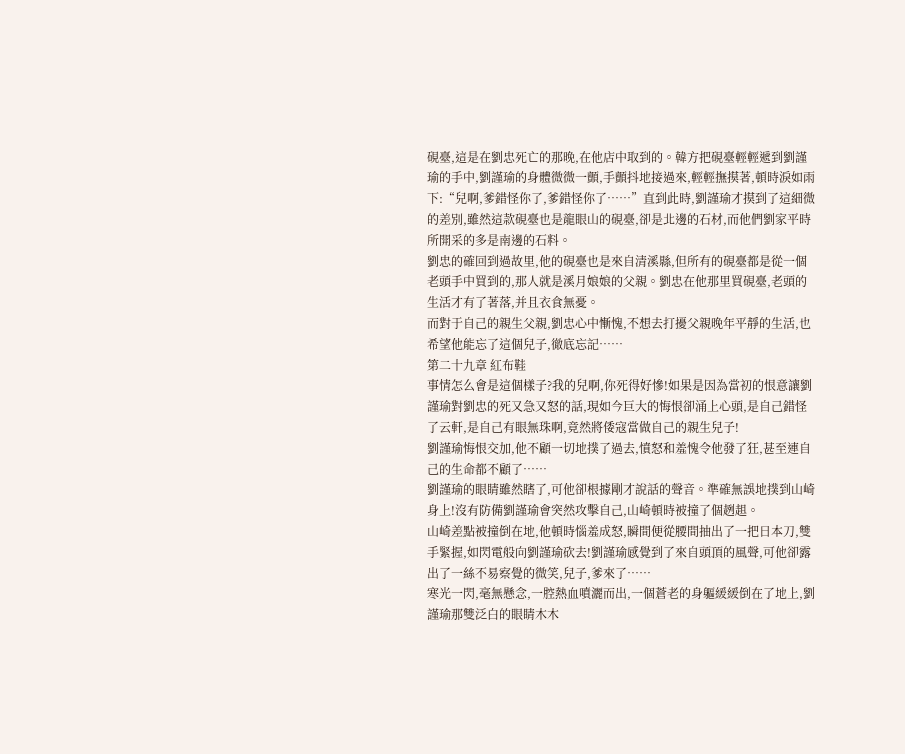硯臺,這是在劉忠死亡的那晚,在他店中取到的。韓方把硯臺輕輕遞到劉謹瑜的手中,劉謹瑜的身體微微一顫,手顫抖地接過來,輕輕撫摸著,頓時淚如雨下:“兒啊,爹錯怪你了,爹錯怪你了……”直到此時,劉謹瑜才摸到了這細微的差別,雖然這款硯臺也是龍眼山的硯臺,卻是北邊的石材,而他們劉家平時所開采的多是南邊的石料。
劉忠的確回到過故里,他的硯臺也是來自清溪縣,但所有的硯臺都是從一個老頭手中買到的,那人就是溪月娘娘的父親。劉忠在他那里買硯臺,老頭的生活才有了著落,并且衣食無憂。
而對于自己的親生父親,劉忠心中慚愧,不想去打擾父親晚年平靜的生活,也希望他能忘了這個兒子,徹底忘記……
第二十九章 紅布鞋
事情怎么會是這個樣子?我的兒啊,你死得好慘!如果是因為當初的恨意讓劉謹瑜對劉忠的死又急又怒的話,現如今巨大的悔恨卻涌上心頭,是自己錯怪了云軒,是自己有眼無珠啊,竟然將倭寇當做自己的親生兒子!
劉謹瑜悔恨交加,他不顧一切地撲了過去,憤怒和羞愧令他發了狂,甚至連自己的生命都不顧了……
劉謹瑜的眼睛雖然瞎了,可他卻根據剛才說話的聲音。準確無誤地撲到山崎身上!沒有防備劉謹瑜會突然攻擊自己,山崎頓時被撞了個趔趄。
山崎差點被撞倒在地,他頓時惱羞成怒,瞬間便從腰間抽出了一把日本刀,雙手緊握,如閃電般向劉謹瑜砍去!劉謹瑜感覺到了來自頭頂的風聲,可他卻露出了一絲不易察覺的微笑,兒子,爹來了……
寒光一閃,毫無懸念,一腔熱血噴灑而出,一個蒼老的身軀緩緩倒在了地上,劉謹瑜那雙泛白的眼睛木木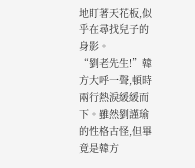地盯著天花板,似乎在尋找兒子的身影。
“劉老先生!”韓方大呼一聲,頓時兩行熱淚緩緩而下。雖然劉謹瑜的性格古怪,但畢竟是韓方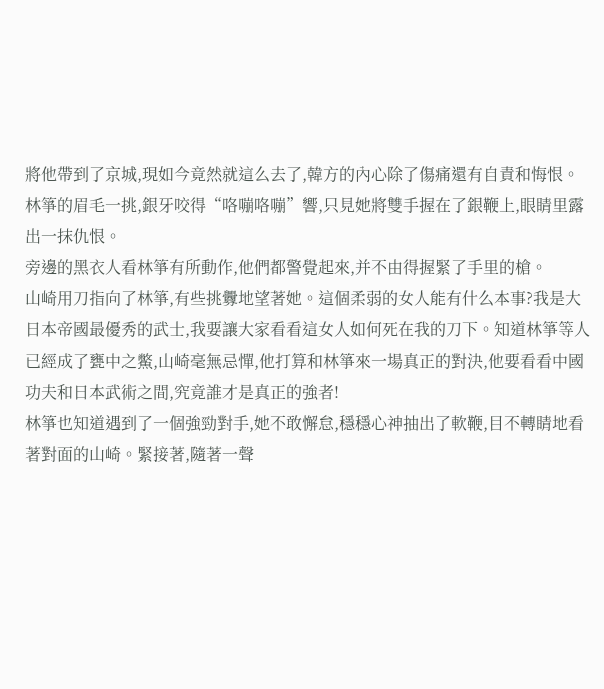將他帶到了京城,現如今竟然就這么去了,韓方的內心除了傷痛還有自責和悔恨。
林箏的眉毛一挑,銀牙咬得“咯嘣咯嘣”響,只見她將雙手握在了銀鞭上,眼睛里露出一抹仇恨。
旁邊的黑衣人看林箏有所動作,他們都警覺起來,并不由得握緊了手里的槍。
山崎用刀指向了林箏,有些挑釁地望著她。這個柔弱的女人能有什么本事?我是大日本帝國最優秀的武士,我要讓大家看看這女人如何死在我的刀下。知道林箏等人已經成了甕中之鱉,山崎毫無忌憚,他打算和林箏來一場真正的對決,他要看看中國功夫和日本武術之間,究竟誰才是真正的強者!
林箏也知道遇到了一個強勁對手,她不敢懈怠,穩穩心神抽出了軟鞭,目不轉睛地看著對面的山崎。緊接著,隨著一聲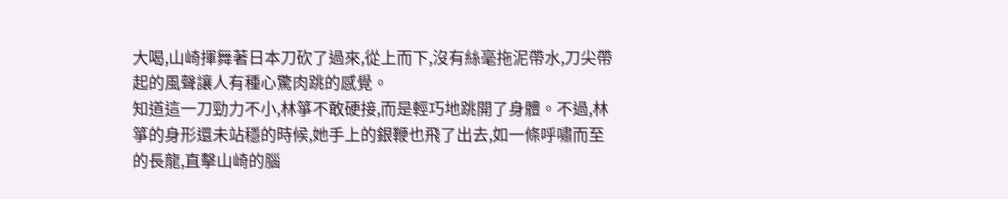大喝,山崎揮舞著日本刀砍了過來,從上而下,沒有絲毫拖泥帶水,刀尖帶起的風聲讓人有種心驚肉跳的感覺。
知道這一刀勁力不小,林箏不敢硬接,而是輕巧地跳開了身體。不過,林箏的身形還未站穩的時候,她手上的銀鞭也飛了出去,如一條呼嘯而至的長龍,直擊山崎的腦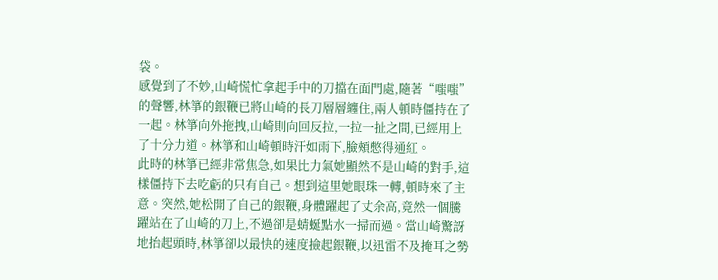袋。
感覺到了不妙,山崎慌忙拿起手中的刀擋在面門處,隨著“嗤嗤”的聲響,林箏的銀鞭已將山崎的長刀層層纏住,兩人頓時僵持在了一起。林箏向外拖拽,山崎則向回反拉,一拉一扯之間,已經用上了十分力道。林箏和山崎頓時汗如雨下,臉頰憋得通紅。
此時的林箏已經非常焦急,如果比力氣她顯然不是山崎的對手,這樣僵持下去吃虧的只有自己。想到這里她眼珠一轉,頓時來了主意。突然,她松開了自己的銀鞭,身體躍起了丈余高,竟然一個騰躍站在了山崎的刀上,不過卻是蜻蜒點水一掃而過。當山崎驚訝地抬起頭時,林箏卻以最快的速度撿起銀鞭,以迅雷不及掩耳之勢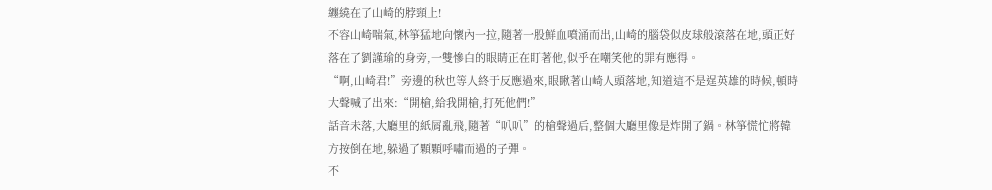纏繞在了山崎的脖頸上!
不容山崎喘氣,林箏猛地向懷內一拉,隨著一股鮮血噴涌而出,山崎的腦袋似皮球般滾落在地,頭正好落在了劉謹瑜的身旁,一雙慘白的眼睛正在盯著他,似乎在嘲笑他的罪有應得。
“啊,山崎君!”旁邊的秋也等人終于反應過來,眼瞅著山崎人頭落地,知道這不是逞英雄的時候,頓時大聲喊了出來:“開槍,給我開槍,打死他們!”
話音未落,大廳里的紙屑亂飛,隨著“叭叭”的槍聲過后,整個大廳里像是炸開了鍋。林箏慌忙將韓方按倒在地,躲過了顆顆呼嘯而過的子彈。
不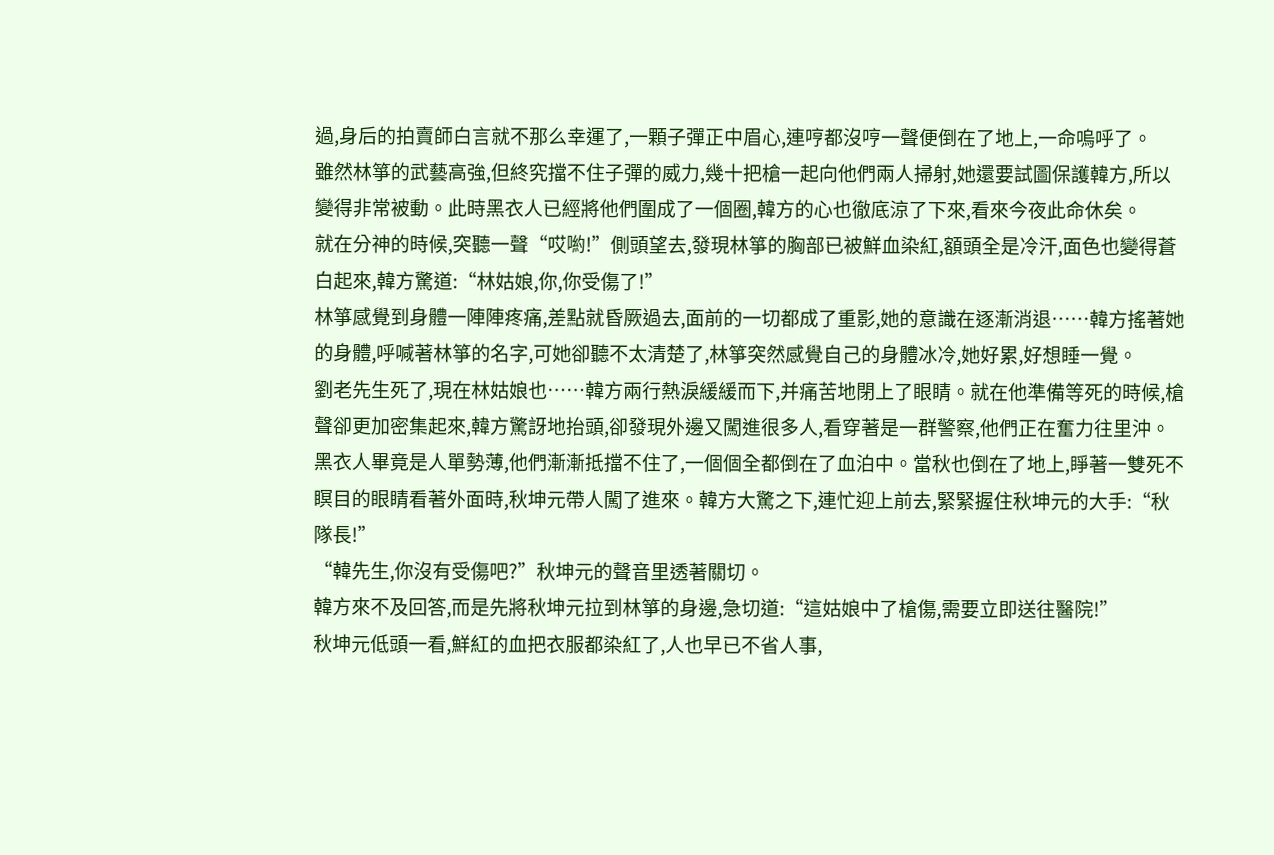過,身后的拍賣師白言就不那么幸運了,一顆子彈正中眉心,連哼都沒哼一聲便倒在了地上,一命嗚呼了。
雖然林箏的武藝高強,但終究擋不住子彈的威力,幾十把槍一起向他們兩人掃射,她還要試圖保護韓方,所以變得非常被動。此時黑衣人已經將他們圍成了一個圈,韓方的心也徹底涼了下來,看來今夜此命休矣。
就在分神的時候,突聽一聲“哎喲!”側頭望去,發現林箏的胸部已被鮮血染紅,額頭全是冷汗,面色也變得蒼白起來,韓方驚道:“林姑娘,你,你受傷了!”
林箏感覺到身體一陣陣疼痛,差點就昏厥過去,面前的一切都成了重影,她的意識在逐漸消退……韓方搖著她的身體,呼喊著林箏的名字,可她卻聽不太清楚了,林箏突然感覺自己的身體冰冷,她好累,好想睡一覺。
劉老先生死了,現在林姑娘也……韓方兩行熱淚緩緩而下,并痛苦地閉上了眼睛。就在他準備等死的時候,槍聲卻更加密集起來,韓方驚訝地抬頭,卻發現外邊又闖進很多人,看穿著是一群警察,他們正在奮力往里沖。
黑衣人畢竟是人單勢薄,他們漸漸抵擋不住了,一個個全都倒在了血泊中。當秋也倒在了地上,睜著一雙死不瞑目的眼睛看著外面時,秋坤元帶人闖了進來。韓方大驚之下,連忙迎上前去,緊緊握住秋坤元的大手:“秋隊長!”
“韓先生,你沒有受傷吧?”秋坤元的聲音里透著關切。
韓方來不及回答,而是先將秋坤元拉到林箏的身邊,急切道:“這姑娘中了槍傷,需要立即送往醫院!”
秋坤元低頭一看,鮮紅的血把衣服都染紅了,人也早已不省人事,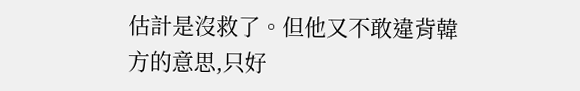估計是沒救了。但他又不敢違背韓方的意思,只好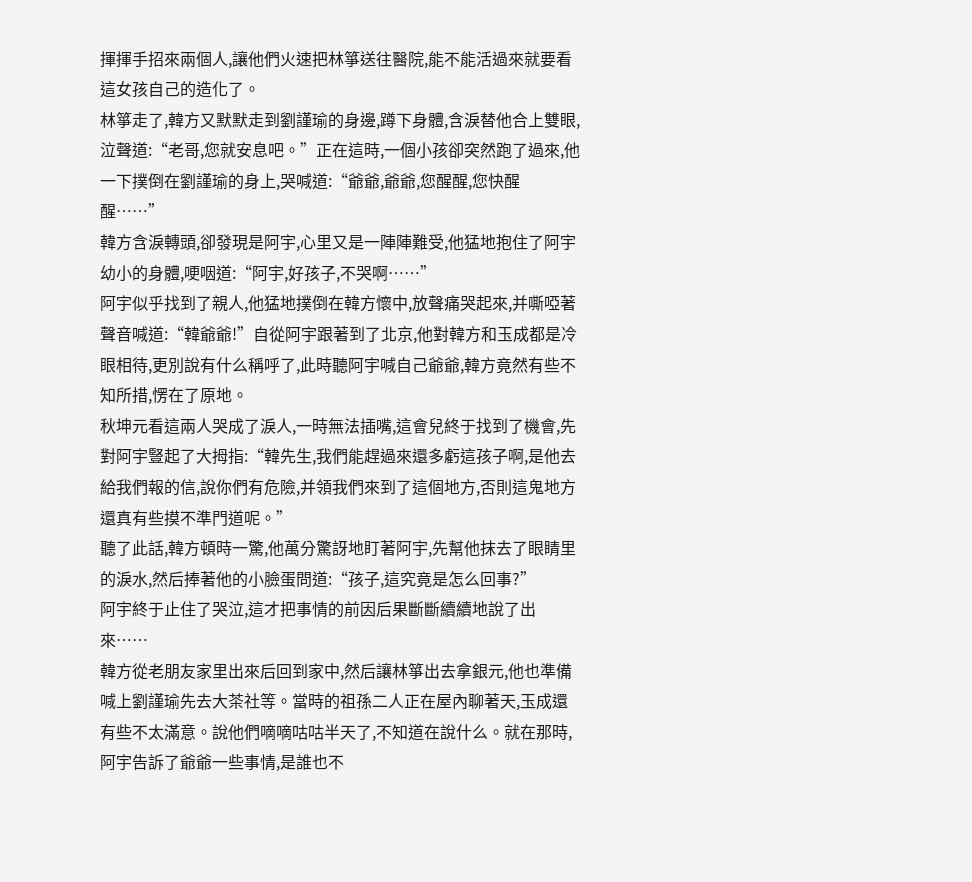揮揮手招來兩個人,讓他們火速把林箏送往醫院,能不能活過來就要看這女孩自己的造化了。
林箏走了,韓方又默默走到劉謹瑜的身邊,蹲下身體,含淚替他合上雙眼,泣聲道:“老哥,您就安息吧。”正在這時,一個小孩卻突然跑了過來,他一下撲倒在劉謹瑜的身上,哭喊道:“爺爺,爺爺,您醒醒,您快醒醒……”
韓方含淚轉頭,卻發現是阿宇,心里又是一陣陣難受,他猛地抱住了阿宇幼小的身體,哽咽道:“阿宇,好孩子,不哭啊……”
阿宇似乎找到了親人,他猛地撲倒在韓方懷中,放聲痛哭起來,并嘶啞著聲音喊道:“韓爺爺!”自從阿宇跟著到了北京,他對韓方和玉成都是冷眼相待,更別說有什么稱呼了,此時聽阿宇喊自己爺爺,韓方竟然有些不知所措,愣在了原地。
秋坤元看這兩人哭成了淚人,一時無法插嘴,這會兒終于找到了機會,先對阿宇豎起了大拇指:“韓先生,我們能趕過來還多虧這孩子啊,是他去給我們報的信,說你們有危險,并領我們來到了這個地方,否則這鬼地方還真有些摸不準門道呢。”
聽了此話,韓方頓時一驚,他萬分驚訝地盯著阿宇,先幫他抹去了眼睛里的淚水,然后捧著他的小臉蛋問道:“孩子,這究竟是怎么回事?”
阿宇終于止住了哭泣,這才把事情的前因后果斷斷續續地說了出來……
韓方從老朋友家里出來后回到家中,然后讓林箏出去拿銀元,他也準備喊上劉謹瑜先去大茶社等。當時的祖孫二人正在屋內聊著天,玉成還有些不太滿意。說他們嘀嘀咕咕半天了,不知道在說什么。就在那時,阿宇告訴了爺爺一些事情,是誰也不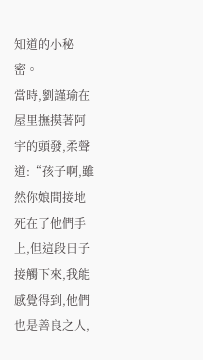知道的小秘密。
當時,劉謹瑜在屋里撫摸著阿宇的頭發,柔聲道:“孩子啊,雖然你娘間接地死在了他們手上,但這段日子接觸下來,我能感覺得到,他們也是善良之人,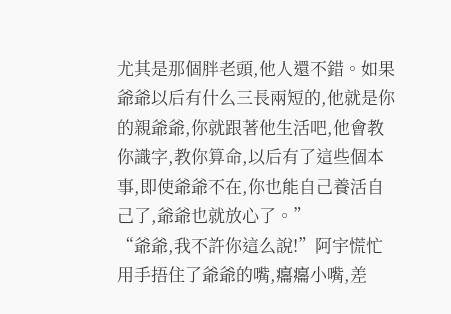尤其是那個胖老頭,他人還不錯。如果爺爺以后有什么三長兩短的,他就是你的親爺爺,你就跟著他生活吧,他會教你識字,教你算命,以后有了這些個本事,即使爺爺不在,你也能自己養活自己了,爺爺也就放心了。”
“爺爺,我不許你這么說!”阿宇慌忙用手捂住了爺爺的嘴,癟癟小嘴,差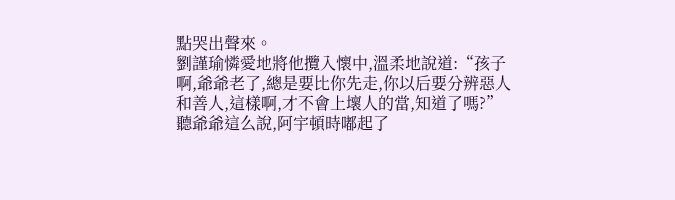點哭出聲來。
劉謹瑜憐愛地將他攬入懷中,溫柔地說道:“孩子啊,爺爺老了,總是要比你先走,你以后要分辨惡人和善人,這樣啊,才不會上壞人的當,知道了嗎?”
聽爺爺這么說,阿宇頓時嘟起了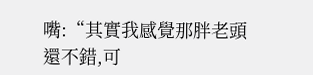嘴:“其實我感覺那胖老頭還不錯,可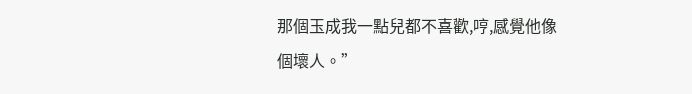那個玉成我一點兒都不喜歡,哼,感覺他像個壞人。”